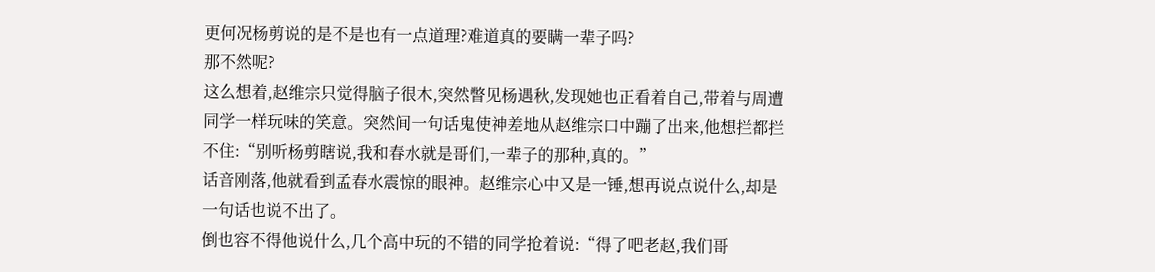更何况杨剪说的是不是也有一点道理?难道真的要瞒一辈子吗?
那不然呢?
这么想着,赵维宗只觉得脑子很木,突然瞥见杨遇秋,发现她也正看着自己,带着与周遭同学一样玩味的笑意。突然间一句话鬼使神差地从赵维宗口中蹦了出来,他想拦都拦不住:“别听杨剪瞎说,我和春水就是哥们,一辈子的那种,真的。”
话音刚落,他就看到孟春水震惊的眼神。赵维宗心中又是一锤,想再说点说什么,却是一句话也说不出了。
倒也容不得他说什么,几个高中玩的不错的同学抢着说:“得了吧老赵,我们哥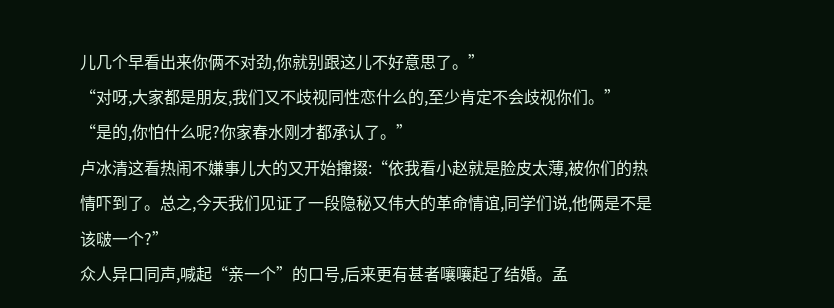儿几个早看出来你俩不对劲,你就别跟这儿不好意思了。”
“对呀,大家都是朋友,我们又不歧视同性恋什么的,至少肯定不会歧视你们。”
“是的,你怕什么呢?你家春水刚才都承认了。”
卢冰清这看热闹不嫌事儿大的又开始撺掇:“依我看小赵就是脸皮太薄,被你们的热情吓到了。总之,今天我们见证了一段隐秘又伟大的革命情谊,同学们说,他俩是不是该啵一个?”
众人异口同声,喊起“亲一个”的口号,后来更有甚者嚷嚷起了结婚。孟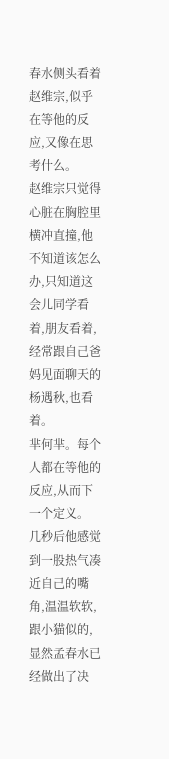春水侧头看着赵维宗,似乎在等他的反应,又像在思考什么。
赵维宗只觉得心脏在胸腔里横冲直撞,他不知道该怎么办,只知道这会儿同学看着,朋友看着,经常跟自己爸妈见面聊天的杨遇秋,也看着。
芈何芈。每个人都在等他的反应,从而下一个定义。
几秒后他感觉到一股热气凑近自己的嘴角,温温软软,跟小猫似的,显然孟春水已经做出了决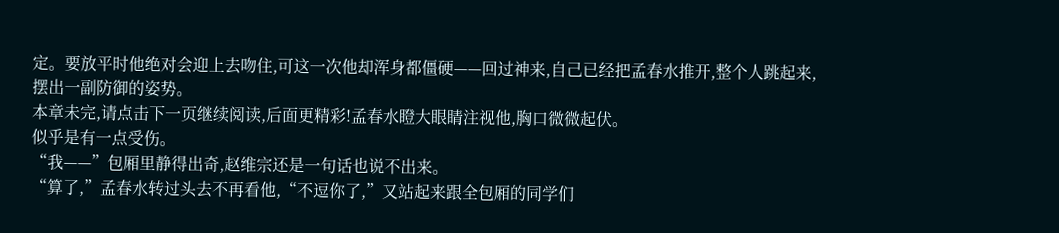定。要放平时他绝对会迎上去吻住,可这一次他却浑身都僵硬——回过神来,自己已经把孟春水推开,整个人跳起来,摆出一副防御的姿势。
本章未完,请点击下一页继续阅读,后面更精彩!孟春水瞪大眼睛注视他,胸口微微起伏。
似乎是有一点受伤。
“我——”包厢里静得出奇,赵维宗还是一句话也说不出来。
“算了,”孟春水转过头去不再看他,“不逗你了,”又站起来跟全包厢的同学们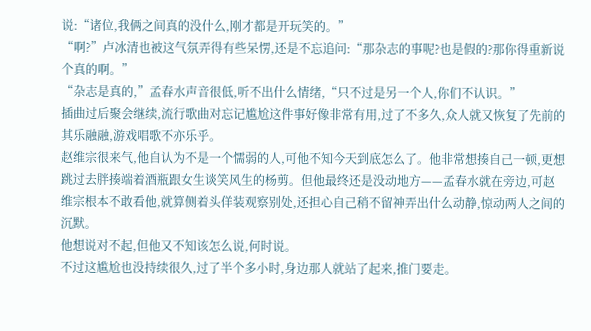说:“诸位,我俩之间真的没什么,刚才都是开玩笑的。”
“啊?”卢冰清也被这气氛弄得有些呆愣,还是不忘追问:“那杂志的事呢?也是假的?那你得重新说个真的啊。”
“杂志是真的,”孟春水声音很低,听不出什么情绪,“只不过是另一个人,你们不认识。”
插曲过后聚会继续,流行歌曲对忘记尴尬这件事好像非常有用,过了不多久,众人就又恢复了先前的其乐融融,游戏唱歌不亦乐乎。
赵维宗很来气,他自认为不是一个懦弱的人,可他不知今天到底怎么了。他非常想揍自己一顿,更想跳过去胖揍端着酒瓶跟女生谈笑风生的杨剪。但他最终还是没动地方——孟春水就在旁边,可赵维宗根本不敢看他,就算侧着头佯装观察别处,还担心自己稍不留神弄出什么动静,惊动两人之间的沉默。
他想说对不起,但他又不知该怎么说,何时说。
不过这尴尬也没持续很久,过了半个多小时,身边那人就站了起来,推门要走。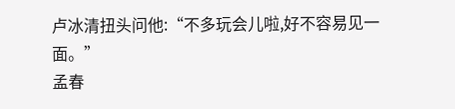卢冰清扭头问他:“不多玩会儿啦,好不容易见一面。”
孟春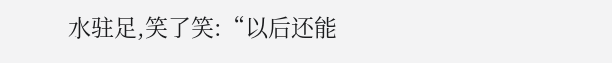水驻足,笑了笑:“以后还能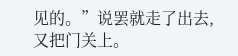见的。”说罢就走了出去,又把门关上。